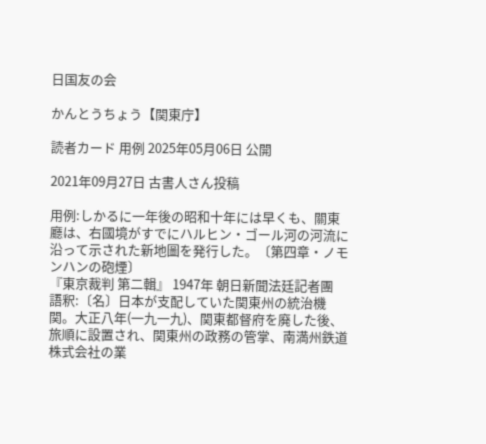日国友の会

かんとうちょう【関東庁】

読者カード 用例 2025年05月06日 公開

2021年09月27日 古書人さん投稿

用例:しかるに一年後の昭和十年には早くも、關東廳は、右國境がすでにハルヒン・ゴール河の河流に沿って示された新地圖を発行した。〔第四章・ノモンハンの砲煙〕
『東京裁判 第二輯』 1947年 朝日新聞法廷記者團
語釈:〔名〕日本が支配していた関東州の統治機関。大正八年(一九一九)、関東都督府を廃した後、旅順に設置され、関東州の政務の管掌、南満州鉄道株式会社の業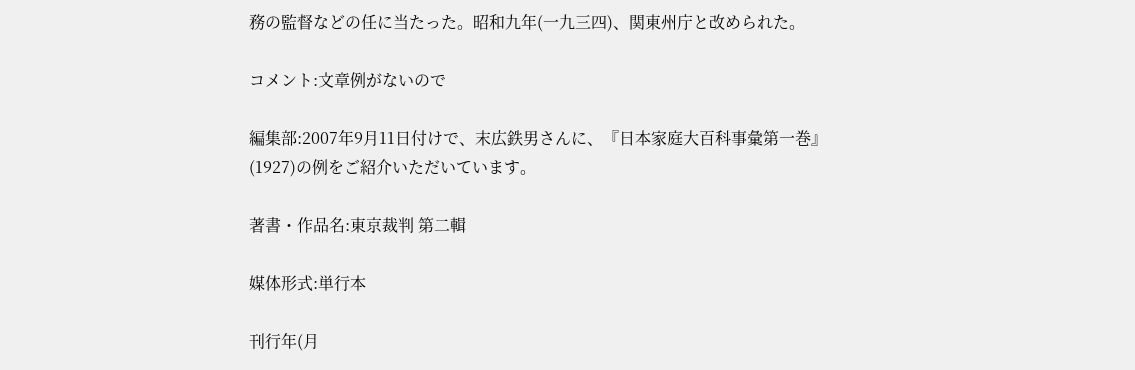務の監督などの任に当たった。昭和九年(一九三四)、関東州庁と改められた。

コメント:文章例がないので

編集部:2007年9月11日付けで、末広鉄男さんに、『日本家庭大百科事彙第一巻』(1927)の例をご紹介いただいています。

著書・作品名:東京裁判 第二輯

媒体形式:単行本

刊行年(月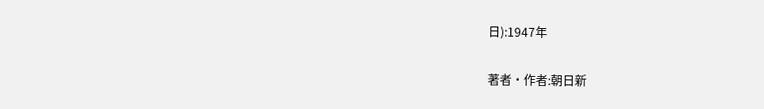日):1947年

著者・作者:朝日新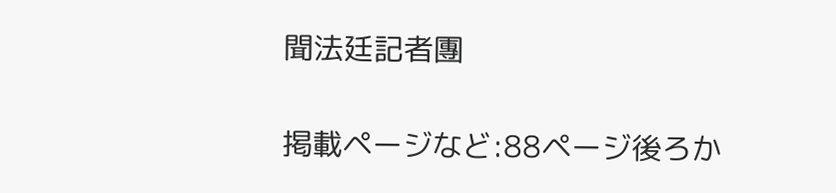聞法廷記者團

掲載ページなど:88ページ後ろか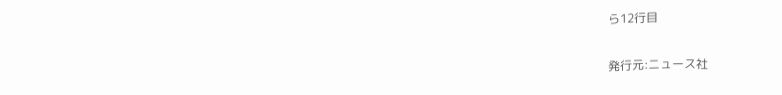ら12行目

発行元:ニュース社